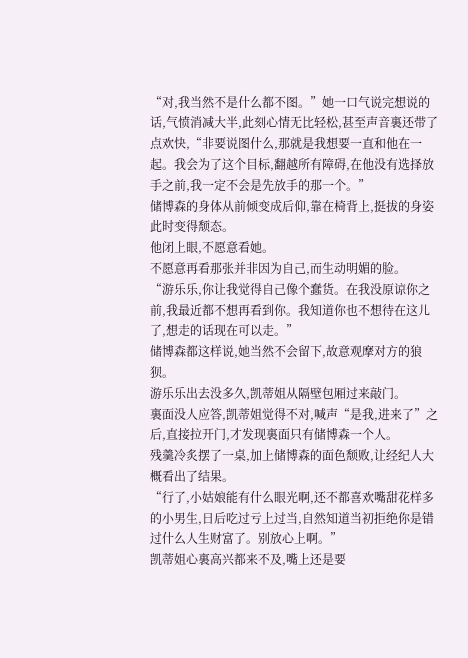“对,我当然不是什么都不图。”她一口气说完想说的话,气愤消减大半,此刻心情无比轻松,甚至声音裏还带了点欢快,“非要说图什么,那就是我想要一直和他在一起。我会为了这个目标,翻越所有障碍,在他没有选择放手之前,我一定不会是先放手的那一个。”
储博森的身体从前倾变成后仰,靠在椅背上,挺拔的身姿此时变得颓态。
他闭上眼,不愿意看她。
不愿意再看那张并非因为自己,而生动明媚的脸。
“游乐乐,你让我觉得自己像个蠢货。在我没原谅你之前,我最近都不想再看到你。我知道你也不想待在这儿了,想走的话现在可以走。”
储博森都这样说,她当然不会留下,故意观摩对方的狼狈。
游乐乐出去没多久,凯蒂姐从隔壁包厢过来敲门。
裏面没人应答,凯蒂姐觉得不对,喊声“是我,进来了”之后,直接拉开门,才发现裏面只有储博森一个人。
残羹冷炙摆了一桌,加上储博森的面色颓败,让经纪人大概看出了结果。
“行了,小姑娘能有什么眼光啊,还不都喜欢嘴甜花样多的小男生,日后吃过亏上过当,自然知道当初拒绝你是错过什么人生财富了。别放心上啊。”
凯蒂姐心裏高兴都来不及,嘴上还是要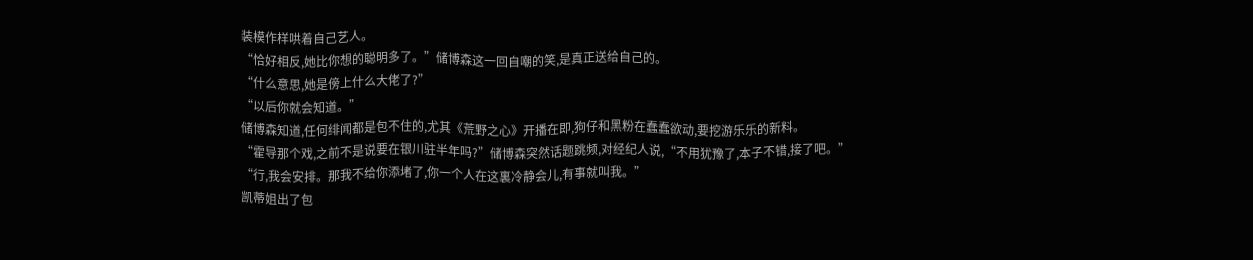装模作样哄着自己艺人。
“恰好相反,她比你想的聪明多了。”储博森这一回自嘲的笑,是真正送给自己的。
“什么意思,她是傍上什么大佬了?”
“以后你就会知道。”
储博森知道,任何绯闻都是包不住的,尤其《荒野之心》开播在即,狗仔和黑粉在蠢蠢欲动,要挖游乐乐的新料。
“霍导那个戏,之前不是说要在银川驻半年吗?”储博森突然话题跳频,对经纪人说,“不用犹豫了,本子不错,接了吧。”
“行,我会安排。那我不给你添堵了,你一个人在这裏冷静会儿,有事就叫我。”
凯蒂姐出了包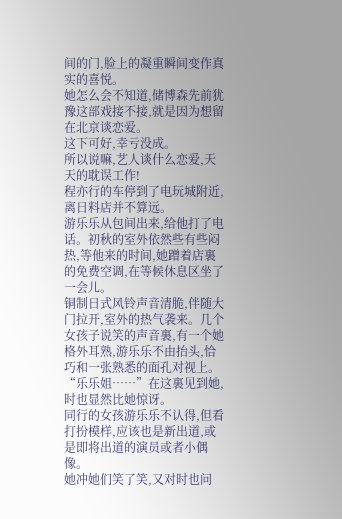间的门,脸上的凝重瞬间变作真实的喜悦。
她怎么会不知道,储博森先前犹豫这部戏接不接,就是因为想留在北京谈恋爱。
这下可好,幸亏没成。
所以说嘛,艺人谈什么恋爱,天天的耽误工作!
程亦行的车停到了电玩城附近,离日料店并不算远。
游乐乐从包间出来,给他打了电话。初秋的室外依然些有些闷热,等他来的时间,她蹭着店裏的免费空调,在等候休息区坐了一会儿。
铜制日式风铃声音清脆,伴随大门拉开,室外的热气袭来。几个女孩子说笑的声音裏,有一个她格外耳熟,游乐乐不由抬头,恰巧和一张熟悉的面孔对视上。
“乐乐姐……”在这裏见到她,时也显然比她惊讶。
同行的女孩游乐乐不认得,但看打扮模样,应该也是新出道,或是即将出道的演员或者小偶像。
她冲她们笑了笑,又对时也问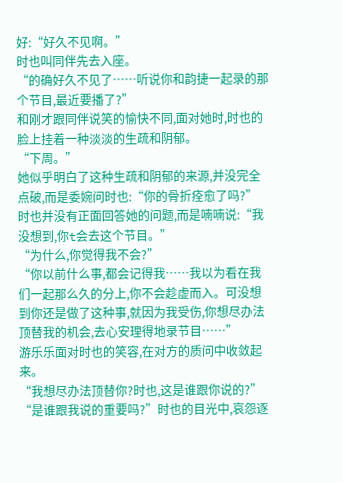好:“好久不见啊。”
时也叫同伴先去入座。
“的确好久不见了……听说你和韵捷一起录的那个节目,最近要播了?”
和刚才跟同伴说笑的愉快不同,面对她时,时也的脸上挂着一种淡淡的生疏和阴郁。
“下周。”
她似乎明白了这种生疏和阴郁的来源,并没完全点破,而是委婉问时也:“你的骨折痊愈了吗?”
时也并没有正面回答她的问题,而是喃喃说:“我没想到,你t会去这个节目。”
“为什么,你觉得我不会?”
“你以前什么事,都会记得我……我以为看在我们一起那么久的分上,你不会趁虚而入。可没想到你还是做了这种事,就因为我受伤,你想尽办法顶替我的机会,去心安理得地录节目……”
游乐乐面对时也的笑容,在对方的质问中收敛起来。
“我想尽办法顶替你?时也,这是谁跟你说的?”
“是谁跟我说的重要吗?”时也的目光中,哀怨逐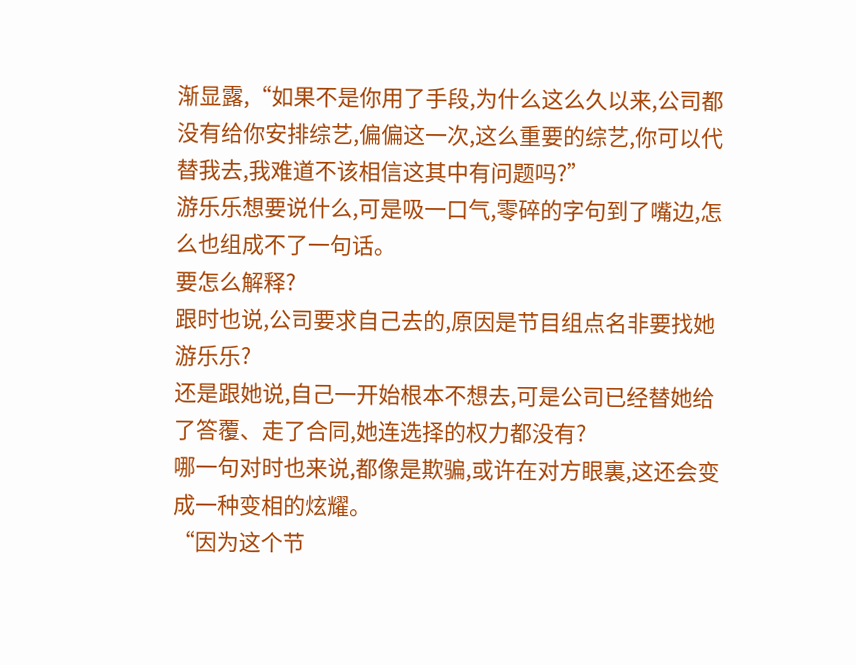渐显露,“如果不是你用了手段,为什么这么久以来,公司都没有给你安排综艺,偏偏这一次,这么重要的综艺,你可以代替我去,我难道不该相信这其中有问题吗?”
游乐乐想要说什么,可是吸一口气,零碎的字句到了嘴边,怎么也组成不了一句话。
要怎么解释?
跟时也说,公司要求自己去的,原因是节目组点名非要找她游乐乐?
还是跟她说,自己一开始根本不想去,可是公司已经替她给了答覆、走了合同,她连选择的权力都没有?
哪一句对时也来说,都像是欺骗,或许在对方眼裏,这还会变成一种变相的炫耀。
“因为这个节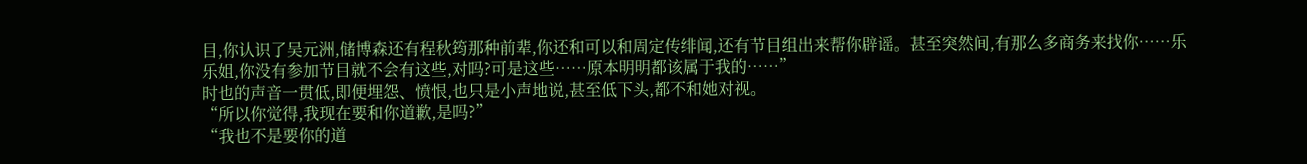目,你认识了吴元洲,储博森还有程秋筠那种前辈,你还和可以和周定传绯闻,还有节目组出来帮你辟谣。甚至突然间,有那么多商务来找你……乐乐姐,你没有参加节目就不会有这些,对吗?可是这些……原本明明都该属于我的……”
时也的声音一贯低,即便埋怨、愤恨,也只是小声地说,甚至低下头,都不和她对视。
“所以你觉得,我现在要和你道歉,是吗?”
“我也不是要你的道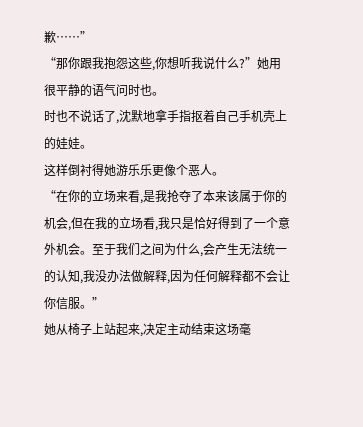歉……”
“那你跟我抱怨这些,你想听我说什么?”她用很平静的语气问时也。
时也不说话了,沈默地拿手指抠着自己手机壳上的娃娃。
这样倒衬得她游乐乐更像个恶人。
“在你的立场来看,是我抢夺了本来该属于你的机会,但在我的立场看,我只是恰好得到了一个意外机会。至于我们之间为什么,会产生无法统一的认知,我没办法做解释,因为任何解释都不会让你信服。”
她从椅子上站起来,决定主动结束这场毫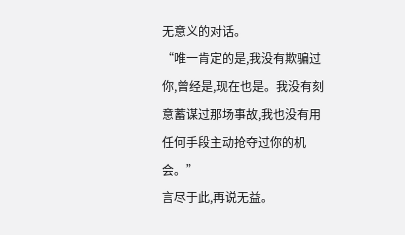无意义的对话。
“唯一肯定的是,我没有欺骗过你,曾经是,现在也是。我没有刻意蓄谋过那场事故,我也没有用任何手段主动抢夺过你的机会。”
言尽于此,再说无益。